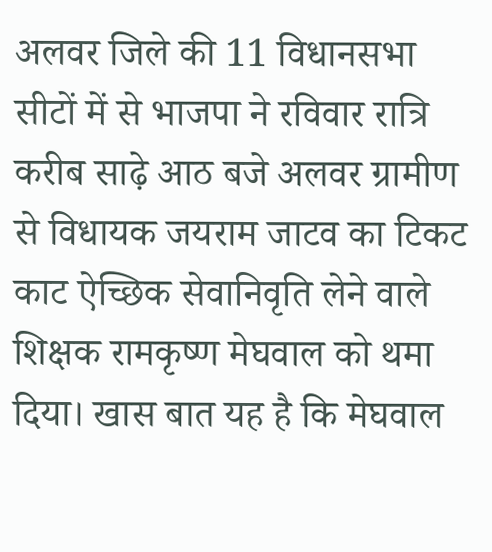अलवर जिले की 11 विधानसभा सीटों में से भाजपा ने रविवार रात्रि करीब साढ़े आठ बजे अलवर ग्रामीण से विधायक जयराम जाटव का टिकट काट ऐच्छिक सेवानिवृति लेने वाले शिक्षक रामकृष्ण मेघवाल को थमा दिया। खास बात यह है कि मेघवाल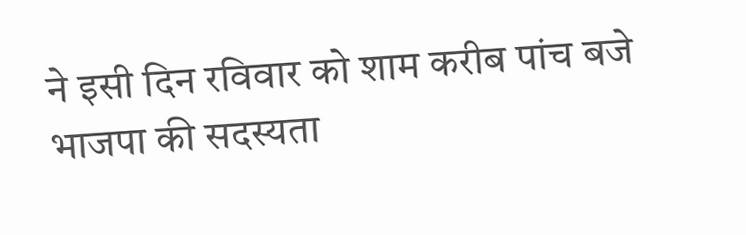ने इसी दिन रविवार को शाम करीब पांच बजे भाजपा की सदस्यता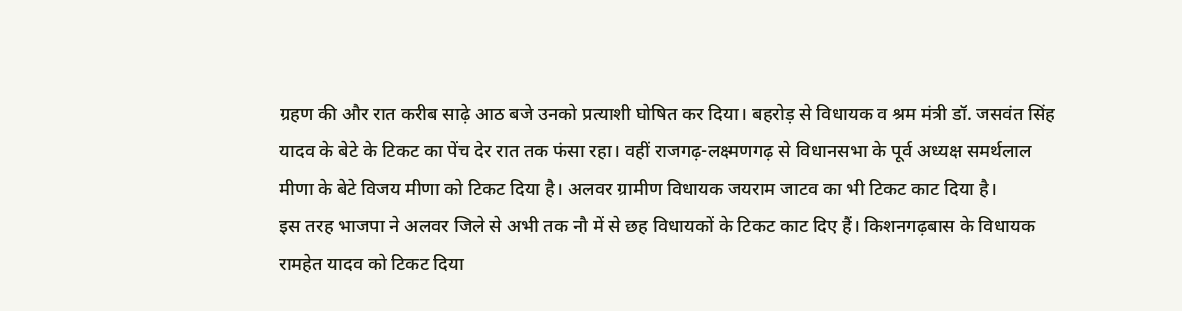ग्रहण की और रात करीब साढ़े आठ बजे उनको प्रत्याशी घोषित कर दिया। बहरोड़ से विधायक व श्रम मंत्री डॉ. जसवंत सिंह यादव के बेटे के टिकट का पेंच देर रात तक फंसा रहा। वहीं राजगढ़-लक्ष्मणगढ़ से विधानसभा के पूर्व अध्यक्ष समर्थलाल मीणा के बेटे विजय मीणा को टिकट दिया है। अलवर ग्रामीण विधायक जयराम जाटव का भी टिकट काट दिया है।
इस तरह भाजपा ने अलवर जिले से अभी तक नौ में से छह विधायकों के टिकट काट दिए हैं। किशनगढ़बास के विधायक रामहेत यादव को टिकट दिया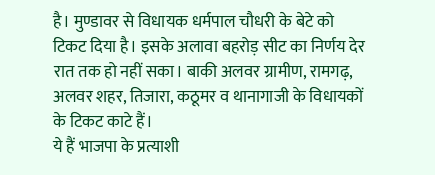है। मुण्डावर से विधायक धर्मपाल चौधरी के बेटे को टिकट दिया है। इसके अलावा बहरोड़ सीट का निर्णय देर रात तक हो नहीं सका। बाकी अलवर ग्रामीण, रामगढ़, अलवर शहर, तिजारा, कठूमर व थानागाजी के विधायकों के टिकट काटे हैं।
ये हैं भाजपा के प्रत्याशी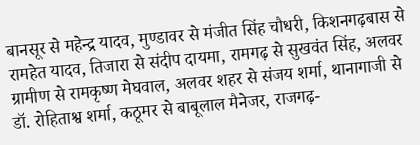बानसूर से महेन्द्र यादव, मुण्डावर से मंजीत सिंह चौधरी, किशनगढ़बास से रामहेत यादव, तिजारा से संदीप दायमा, रामगढ़ से सुखवंत सिंह, अलवर ग्रामीण से रामकृष्ण मेघवाल, अलवर शहर से संजय शर्मा, थानागाजी से डॉ. रोहिताश्व शर्मा, कठूमर से बाबूलाल मैनेजर, राजगढ़-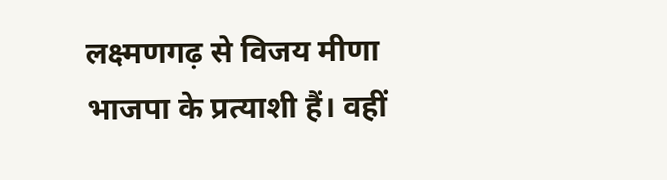लक्ष्मणगढ़ से विजय मीणा भाजपा के प्रत्याशी हैं। वहीं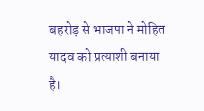बहरोड़ से भाजपा ने मोहित यादव को प्रत्याशी बनाया है।